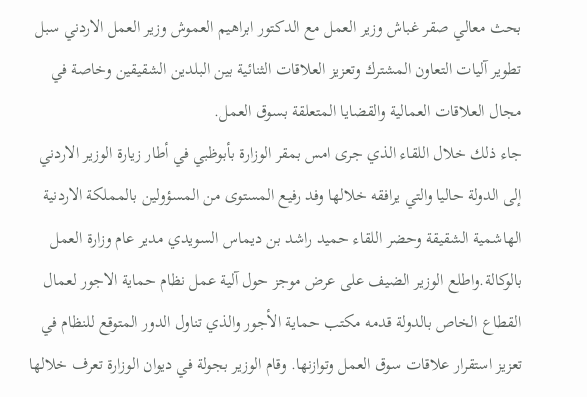بحث معالي صقر غباش وزير العمل مع الدكتور ابراهيم العموش وزير العمل الاردني سبل تطوير آليات التعاون المشترك وتعزيز العلاقات الثنائية بين البلدين الشقيقين وخاصة في مجال العلاقات العمالية والقضايا المتعلقة بسوق العمل.
جاء ذلك خلال اللقاء الذي جرى امس بمقر الوزارة بأبوظبي في أطار زيارة الوزير الاردني إلى الدولة حاليا والتي يرافقه خلالها وفد رفيع المستوى من المسؤولين بالمملكة الاردنية الهاشمية الشقيقة وحضر اللقاء حميد راشد بن ديماس السويدي مدير عام وزارة العمل بالوكالة.واطلع الوزير الضيف على عرض موجز حول آلية عمل نظام حماية الاجور لعمال القطاع الخاص بالدولة قدمه مكتب حماية الأجور والذي تناول الدور المتوقع للنظام في تعزيز استقرار علاقات سوق العمل وتوازنها. وقام الوزير بجولة في ديوان الوزارة تعرف خلالها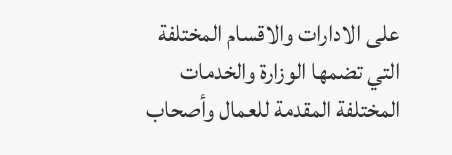على الادارات والاقسام المختلفة التي تضمها الوزارة والخدمات المختلفة المقدمة للعمال وأصحاب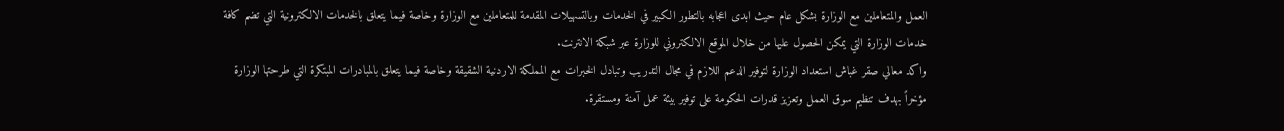العمل والمتعاملين مع الوزارة بشكل عام حيث ابدى اعجابه بالتطور الكبير في الخدمات وبالتسهيلات المقدمة للمتعاملين مع الوزارة وخاصة فيما يتعلق بالخدمات الالكترونية التي تضم كافة خدمات الوزارة التي يمكن الحصول عليها من خلال الموقع الالكتروني للوزارة عبر شبكة الانترنت.
واكد معالي صقر غباش استعداد الوزارة لتوفير الدعم اللازم في مجال التدريب وتبادل الخبرات مع المملكة الاردنية الشقيقة وخاصة فيما يتعلق بالمبادرات المبتكرة التي طرحتها الوزارة مؤخراً بهدف تنظيم سوق العمل وتعزيز قدرات الحكومة على توفير بيئة عمل آمنة ومستقرة.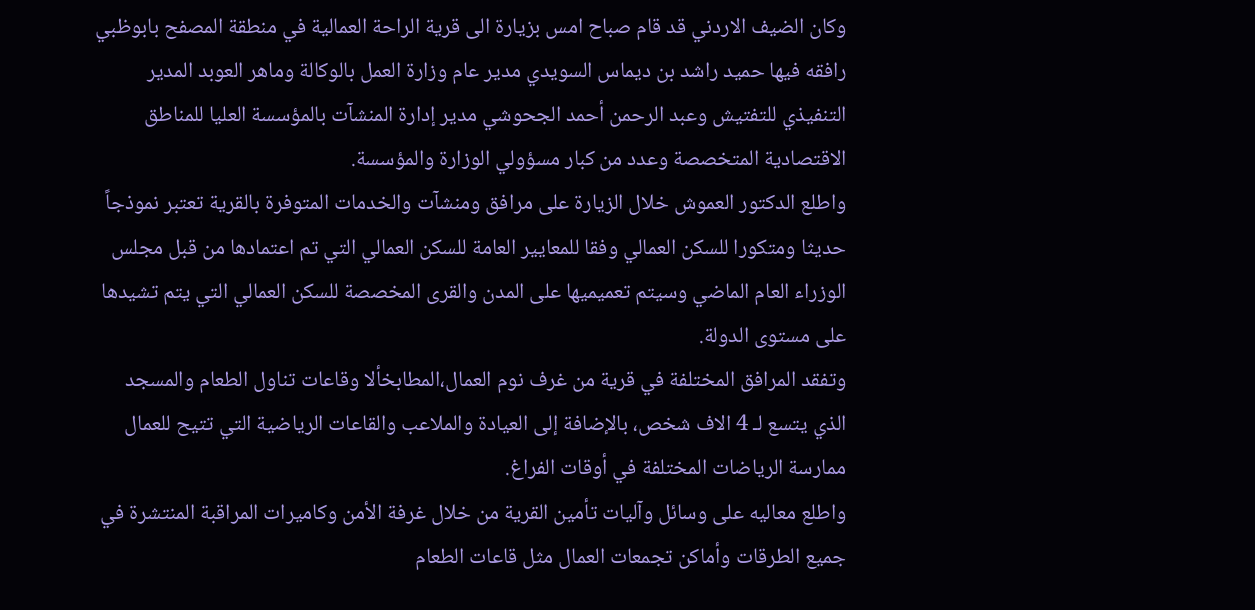وكان الضيف الاردني قد قام صباح امس بزيارة الى قرية الراحة العمالية في منطقة المصفح بابوظبي رافقه فيها حميد راشد بن ديماس السويدي مدير عام وزارة العمل بالوكالة وماهر العوبد المدير التنفيذي للتفتيش وعبد الرحمن أحمد الجحوشي مدير إدارة المنشآت بالمؤسسة العليا للمناطق الاقتصادية المتخصصة وعدد من كبار مسؤولي الوزارة والمؤسسة.
واطلع الدكتور العموش خلال الزيارة على مرافق ومنشآت والخدمات المتوفرة بالقرية تعتبر نموذجاً حديثا ومتكورا للسكن العمالي وفقا للمعايير العامة للسكن العمالي التي تم اعتمادها من قبل مجلس الوزراء العام الماضي وسيتم تعميميها على المدن والقرى المخصصة للسكن العمالي التي يتم تشيدها على مستوى الدولة.
وتفقد المرافق المختلفة في قرية من غرف نوم العمال،المطابخألا وقاعات تناول الطعام والمسجد الذي يتسع لـ 4 الاف شخص، بالإضافة إلى العيادة والملاعب والقاعات الرياضية التي تتيح للعمال ممارسة الرياضات المختلفة في أوقات الفراغ.
واطلع معاليه على وسائل وآليات تأمين القرية من خلال غرفة الأمن وكاميرات المراقبة المنتشرة في جميع الطرقات وأماكن تجمعات العمال مثل قاعات الطعام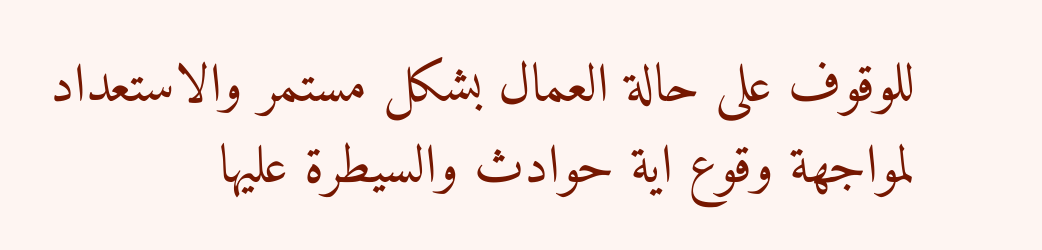للوقوف على حالة العمال بشكل مستمر والاستعداد لمواجهة وقوع اية حوادث والسيطرة عليها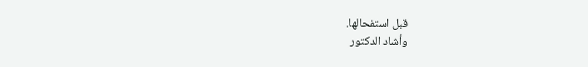قبل استفحالها.
وأشاد الدكتور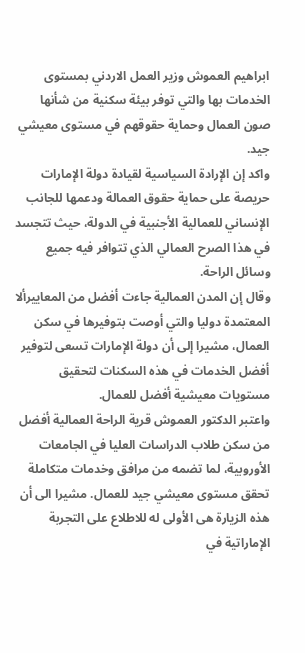ابراهيم العموش وزير العمل الاردني بمستوى الخدمات بها والتي توفر بيئة سكنية من شأنها صون العمال وحماية حقوقهم في مستوى معيشي جيد.
واكد إن الإرادة السياسية لقيادة دولة الإمارات حريصة على حماية حقوق العمالة ودعمها للجانب الإنساني للعمالية الأجنبية في الدولة، حيث تتجسد في هذا الصرح العمالي الذي تتوافر فيه جميع وسائل الراحة.
وقال إن المدن العمالية جاءت أفضل من المعاييرألا المعتمدة دوليا والتي أوصت بتوفيرها في سكن العمال، مشيرا إلى أن دولة الإمارات تسعى لتوفير أفضل الخدمات في هذه السكنات لتحقيق مستويات معيشية أفضل للعمال.
واعتبر الدكتور العموش قرية الراحة العمالية أفضل من سكن طلاب الدراسات العليا في الجامعات الأوروبية، لما تضمه من مرافق وخدمات متكاملة تحقق مستوى معيشي جيد للعمال. مشيرا الى أن هذه الزيارة هى الأولى له للاطلاع على التجربة الإماراتية في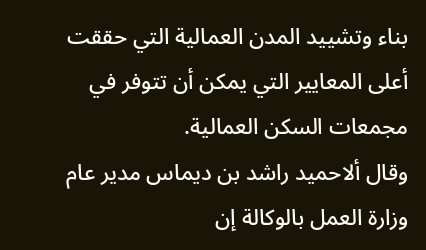بناء وتشييد المدن العمالية التي حققت أعلى المعايير التي يمكن أن تتوفر في مجمعات السكن العمالية.
وقال ألاحميد راشد بن ديماس مدير عام وزارة العمل بالوكالة إن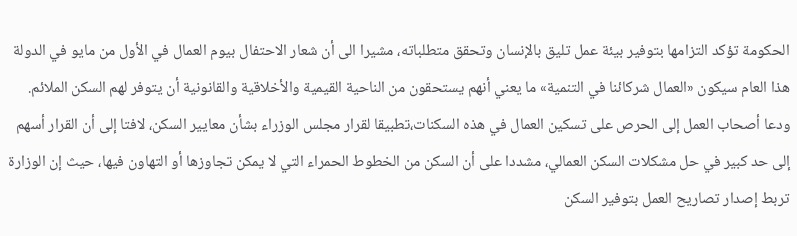الحكومة تؤكد التزامها بتوفير بيئة عمل تليق بالإنسان وتحقق متطلباته، مشيرا الى أن شعار الاحتفال بيوم العمال في الأول من مايو في الدولة هذا العام سيكون «العمال شركائنا في التنمية» ما يعني أنهم يستحقون من الناحية القيمية والأخلاقية والقانونية أن يتوفر لهم السكن الملائم.
ودعا أصحاب العمل إلى الحرص على تسكين العمال في هذه السكنات،تطبيقا لقرار مجلس الوزراء بشأن معايير السكن، لافتا إلى أن القرار أسهم إلى حد كبير في حل مشكلات السكن العمالي، مشددا على أن السكن من الخطوط الحمراء التي لا يمكن تجاوزها أو التهاون فيها، حيث إن الوزارة تربط إصدار تصاريح العمل بتوفير السكن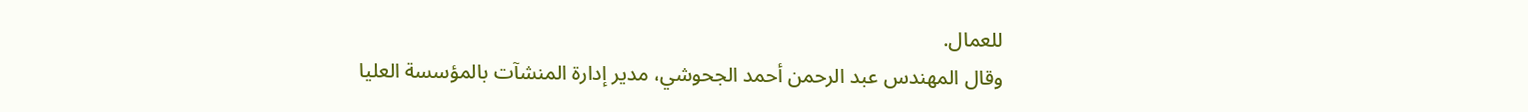للعمال.
وقال المهندس عبد الرحمن أحمد الجحوشي، مدير إدارة المنشآت بالمؤسسة العليا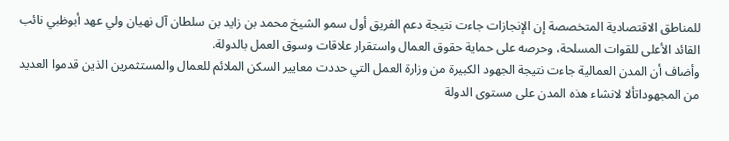للمناطق الاقتصادية المتخصصة إن الإنجازات جاءت نتيجة دعم الفريق أول سمو الشيخ محمد بن زايد بن سلطان آل نهيان ولي عهد أبوظبي نائب القائد الأعلى للقوات المسلحة، وحرصه على حماية حقوق العمال واستقرار علاقات وسوق العمل بالدولة.
وأضاف أن المدن العمالية جاءت نتيجة الجهود الكبيرة من وزارة العمل التي حددت معايير السكن الملائم للعمال والمستثمرين الذين قدموا العديد من المجهوداتألا لانشاء هذه المدن على مستوى الدولة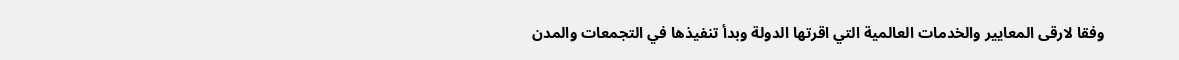وفقا لارقى المعايير والخدمات العالمية التي اقرتها الدولة وبدأ تنفيذها في التجمعات والمدن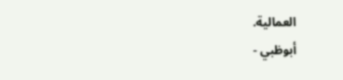العمالية.
أبوظبي -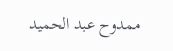ممدوح عبد الحميد